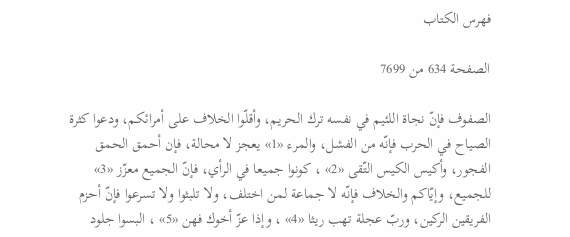فهرس الكتاب

الصفحة 634 من 7699

الصفوف فإنّ نجاة اللئيم في نفسه ترك الحريم، وأقلّوا الخلاف على أمرائكم، ودعوا كثرة الصياح في الحرب فإنّه من الفشل، والمرء «1» يعجز لا محالة، فإن أحمق الحمق الفجور، وأكيس الكيس التّقى «2» ، كونوا جميعا في الرأي، فإنّ الجميع معزّز «3» للجميع، وإيّاكم والخلاف فإنّه لا جماعة لمن اختلف، ولا تلبثوا ولا تسرعوا فإنّ أحزم الفريقين الركين، وربّ عجلة تهب ريثا «4» ، وإذا عزّ أخوك فهن «5» ، البسوا جلود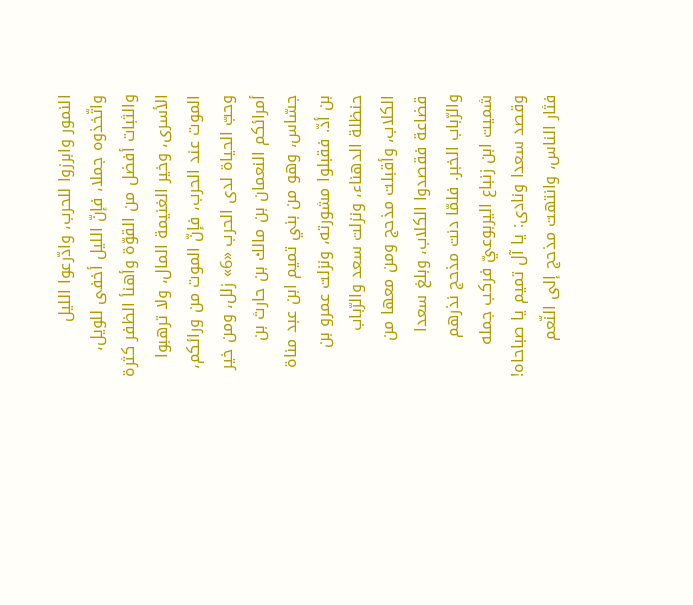النمور وابرزوا للحرب، وادّرعوا الليل واتّخذوه جملا، فإنّ الليل أخفى للويل، والثبات أفضل من القوّة وأهنأ الظفر كثرة الأسرى، وخير الغنيمة المال، ولا ترهبوا الموت عند الحرب، فإنّ الموت من ورائكم، وحبّ الحياة لدى الحرب «6» زلل، ومن خير أمرائكم النعمان بن مالك بن حارث بن جسّاس، وهو من بني تميم ابن عبد مناة بن أدّ. فقبلوا مشورته، ونزلت عمرو بن حنظلة الدهناء، ونزلت سعد والرّباب الكلاب، وأقبلت مذحج ومن معها من قضاعة فقصدوا الكلاب، وبلغ سعدا والرّباب الخبر. فلمّا دنت مذحج نذرهم شميت ابن زنباع اليربوعيّ فركب جمله وقصد سعدا ونادى: يا آل تميم يا صباحاه! فثار الناس، وانتهت مذحج إلى النّعم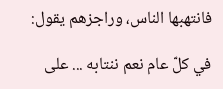فانتهبها الناس، وراجزهم يقول:

في كلّ عام نعم ننتابه ... على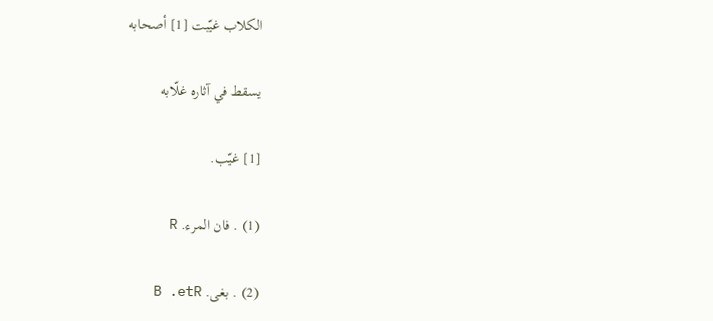الكلاب غيّبت [1] أصحابه

يسقط في آثاره غلّابه

[1] غيّب.

(1) . فان المرء. R

(2) . بغى. B .etR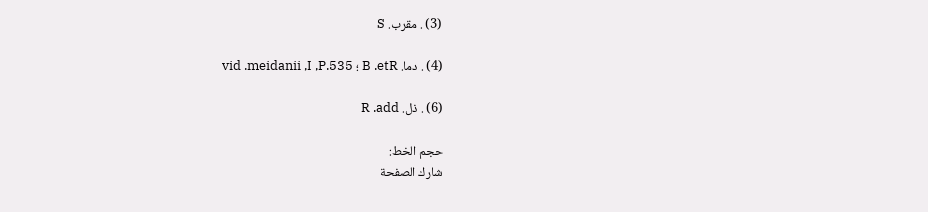(3) . مقرب. S

(4) . دما. B .etR ؛ 535.vid .meidanii ,I ,P

(6) . ذل. R .add

حجم الخط:
شارك الصفحة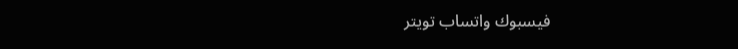فيسبوك واتساب تويتر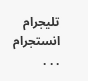تليجرام انستجرام
. . .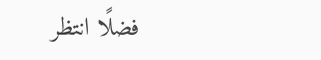فضلًا انتظر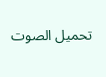تحميل الصوت